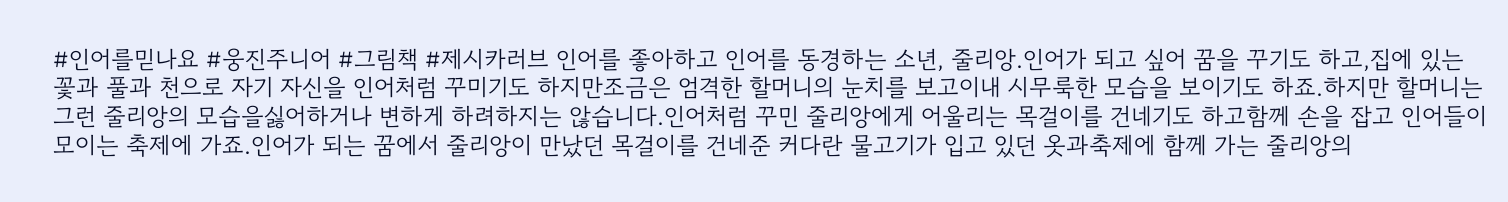#인어를믿나요 #웅진주니어 #그림책 #제시카러브 인어를 좋아하고 인어를 동경하는 소년, 줄리앙.인어가 되고 싶어 꿈을 꾸기도 하고,집에 있는 꽃과 풀과 천으로 자기 자신을 인어처럼 꾸미기도 하지만조금은 엄격한 할머니의 눈치를 보고이내 시무룩한 모습을 보이기도 하죠.하지만 할머니는 그런 줄리앙의 모습을싫어하거나 변하게 하려하지는 않습니다.인어처럼 꾸민 줄리앙에게 어울리는 목걸이를 건네기도 하고함께 손을 잡고 인어들이 모이는 축제에 가죠.인어가 되는 꿈에서 줄리앙이 만났던 목걸이를 건네준 커다란 물고기가 입고 있던 옷과축제에 함께 가는 줄리앙의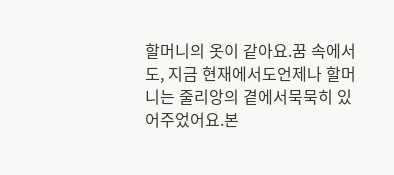할머니의 옷이 같아요.꿈 속에서도, 지금 현재에서도언제나 할머니는 줄리앙의 곁에서묵묵히 있어주었어요.본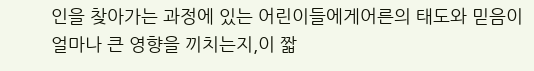인을 찾아가는 과정에 있는 어린이들에게어른의 태도와 믿음이 얼마나 큰 영향을 끼치는지,이 짧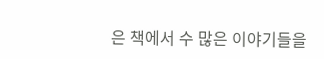은 책에서 수 많은 이야기들을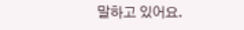말하고 있어요.